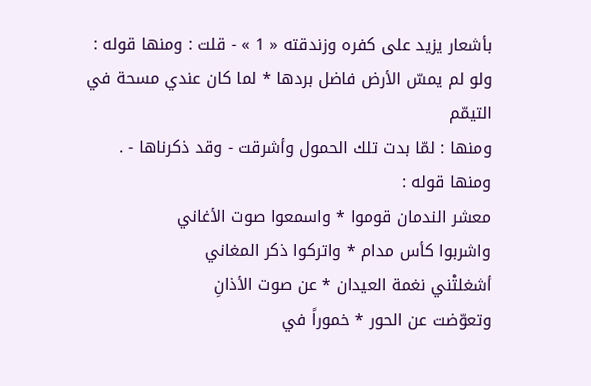بأشعار يزيد على كفره وزندقته « 1 » - قلت : ومنها قوله :
ولو لم يمسّ الأرض فاضل بردها * لما كان عندي مسحة في التيمّم
ومنها : لمّا بدت تلك الحمول وأشرقت - وقد ذكرناها - .
ومنها قوله :
معشر الندمان قوموا * واسمعوا صوت الأغاني
واشربوا كأس مدام * واتركوا ذكر المغاني
أشغلتْني نغمة العيدان * عن صوت الأذانِ
وتعوّضت عن الحور * خموراً في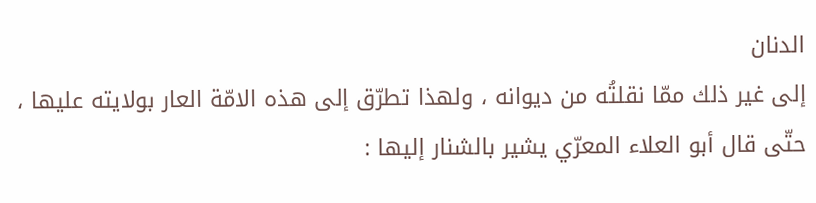الدنان
إلى غير ذلك ممّا نقلتُه من ديوانه ، ولهذا تطرّق إلى هذه الامّة العار بولايته عليها ، حتّى قال أبو العلاء المعرّي يشير بالشنار إليها :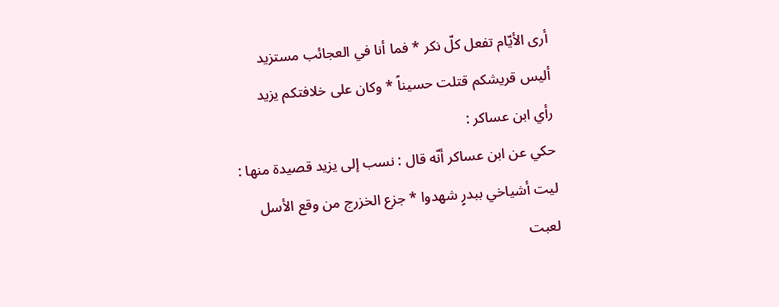أرى الأيّام تفعل كلّ نكر * فما أنا في العجائب مستزيد
أليس قريشكم قتلت حسيناً * وكان على خلافتكم يزيد
رأي ابن عساكر :
حكي عن ابن عساكر أنّه قال : نسب إلى يزيد قصيدة منها :
ليت أشياخي ببدرٍ شهدوا * جزع الخزرج من وقع الأسل
لعبت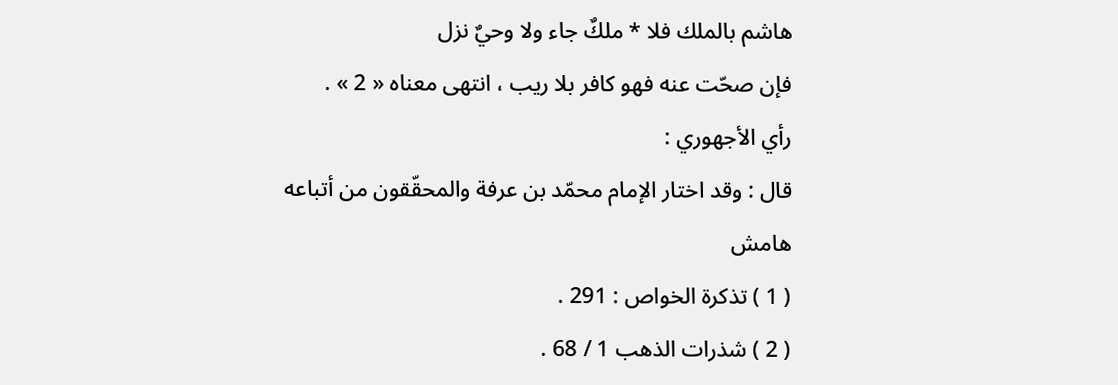هاشم بالملك فلا * ملكٌ جاء ولا وحيٌ نزل
فإن صحّت عنه فهو كافر بلا ريب ، انتهى معناه « 2 » .
رأي الأجهوري :
قال : وقد اختار الإمام محمّد بن عرفة والمحقّقون من أتباعه
هامش
( 1 ) تذكرة الخواص : 291 .
( 2 ) شذرات الذهب 1 / 68 .